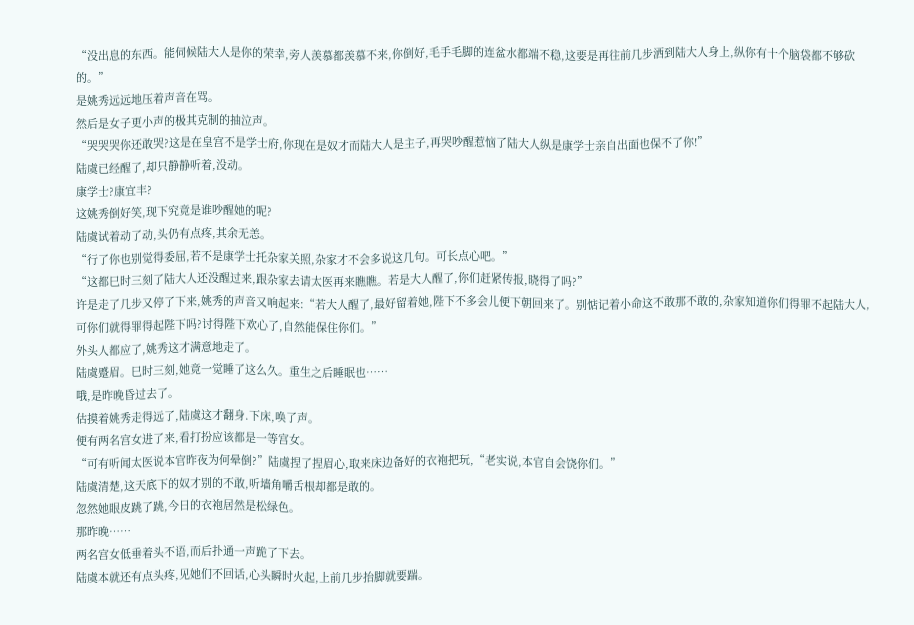“没出息的东西。能伺候陆大人是你的荣幸,旁人羡慕都羡慕不来,你倒好,毛手毛脚的连盆水都端不稳,这要是再往前几步洒到陆大人身上,纵你有十个脑袋都不够砍的。”
是姚秀远远地压着声音在骂。
然后是女子更小声的极其克制的抽泣声。
“哭哭哭你还敢哭?这是在皇宫不是学士府,你现在是奴才而陆大人是主子,再哭吵醒惹恼了陆大人纵是康学士亲自出面也保不了你!”
陆虞已经醒了,却只静静听着,没动。
康学士?康宜丰?
这姚秀倒好笑,现下究竟是谁吵醒她的呢?
陆虞试着动了动,头仍有点疼,其余无恙。
“行了你也别觉得委屈,若不是康学士托杂家关照,杂家才不会多说这几句。可长点心吧。”
“这都巳时三刻了陆大人还没醒过来,跟杂家去请太医再来瞧瞧。若是大人醒了,你们赶紧传报,晓得了吗?”
许是走了几步又停了下来,姚秀的声音又响起来:“若大人醒了,最好留着她,陛下不多会儿便下朝回来了。别惦记着小命这不敢那不敢的,杂家知道你们得罪不起陆大人,可你们就得罪得起陛下吗?讨得陛下欢心了,自然能保住你们。”
外头人都应了,姚秀这才满意地走了。
陆虞蹙眉。巳时三刻,她竟一觉睡了这么久。重生之后睡眠也……
哦,是昨晚昏过去了。
估摸着姚秀走得远了,陆虞这才翻身.下床,唤了声。
便有两名宫女进了来,看打扮应该都是一等宫女。
“可有听闻太医说本官昨夜为何晕倒?”陆虞捏了捏眉心,取来床边备好的衣袍把玩,“老实说,本官自会饶你们。”
陆虞清楚,这天底下的奴才别的不敢,听墙角嚼舌根却都是敢的。
忽然她眼皮跳了跳,今日的衣袍居然是松绿色。
那昨晚……
两名宫女低垂着头不语,而后扑通一声跪了下去。
陆虞本就还有点头疼,见她们不回话,心头瞬时火起,上前几步抬脚就要踹。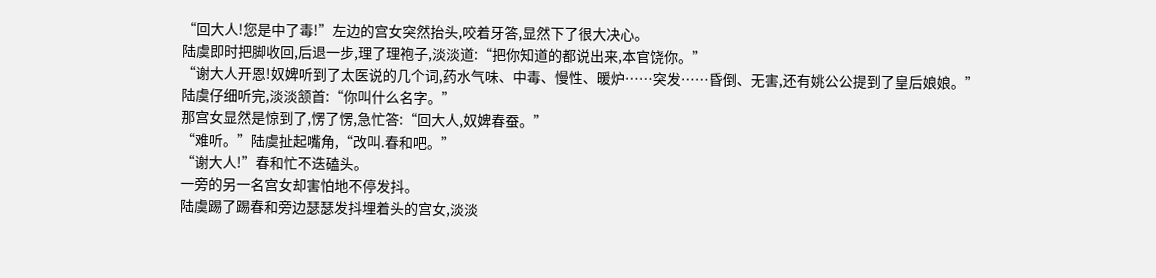“回大人!您是中了毒!”左边的宫女突然抬头,咬着牙答,显然下了很大决心。
陆虞即时把脚收回,后退一步,理了理袍子,淡淡道:“把你知道的都说出来,本官饶你。”
“谢大人开恩!奴婢听到了太医说的几个词,药水气味、中毒、慢性、暖炉……突发……昏倒、无害,还有姚公公提到了皇后娘娘。”
陆虞仔细听完,淡淡颔首:“你叫什么名字。”
那宫女显然是惊到了,愣了愣,急忙答:“回大人,奴婢春蚕。”
“难听。”陆虞扯起嘴角,“改叫.春和吧。”
“谢大人!”春和忙不迭磕头。
一旁的另一名宫女却害怕地不停发抖。
陆虞踢了踢春和旁边瑟瑟发抖埋着头的宫女,淡淡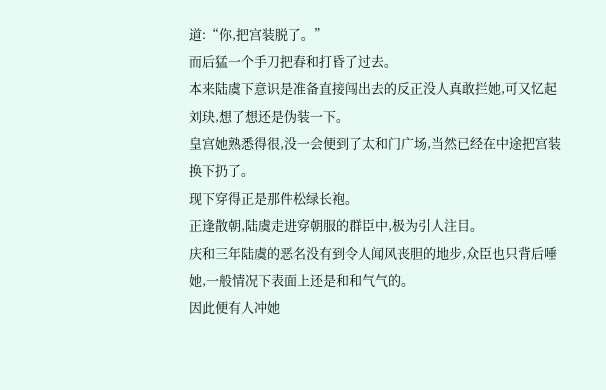道:“你,把宫装脱了。”
而后猛一个手刀把春和打昏了过去。
本来陆虞下意识是准备直接闯出去的反正没人真敢拦她,可又忆起刘玦,想了想还是伪装一下。
皇宫她熟悉得很,没一会便到了太和门广场,当然已经在中途把宫装换下扔了。
现下穿得正是那件松绿长袍。
正逢散朝,陆虞走进穿朝服的群臣中,极为引人注目。
庆和三年陆虞的恶名没有到令人闻风丧胆的地步,众臣也只背后唾她,一般情况下表面上还是和和气气的。
因此便有人冲她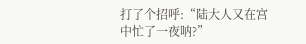打了个招呼:“陆大人又在宫中忙了一夜呐?”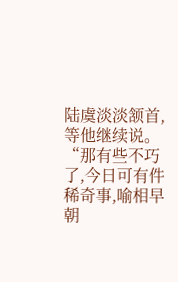陆虞淡淡颔首,等他继续说。
“那有些不巧了,今日可有件稀奇事,喻相早朝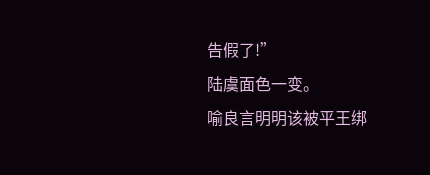告假了!”
陆虞面色一变。
喻良言明明该被平王绑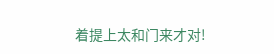着提上太和门来才对!